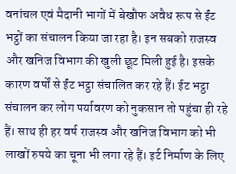वनांचल एवं मैदानी भागों में बेखौफ अवैध रूप से ईंट भट्ठों का संचालन किया जा रहा है। इन सबको राजस्व और खनिज विभाग की खुली छूट मिली हुई है। इसके कारण वर्षों से ईंट भट्ठा संचालित कर रहे हैं। ईट भट्ठा संचालन कर लोग पर्यावरण को नुकसान तो पहुंचा ही रहे हैं। साथ ही हर वर्ष राजस्व और खनिज विभाग को भी लाखों रुपये का चूना भी लगा रहे हैं। इर्ट निर्माण के लिए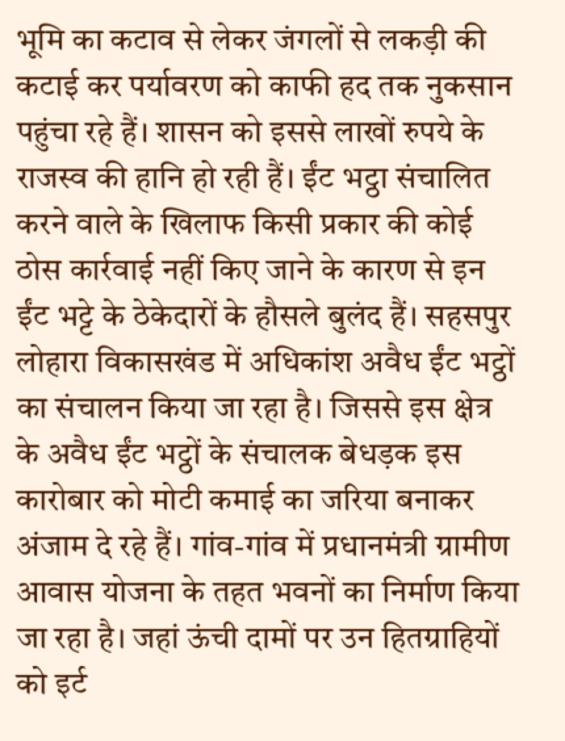भूमि का कटाव से लेकर जंगलों से लकड़ी की कटाई कर पर्यावरण को काफी हद तक नुकसान पहुंचा रहे हैं। शासन को इससे लाखों रुपये के राजस्व की हानि हो रही हैं। ईंट भट्ठा संचालित करने वाले के खिलाफ किसी प्रकार की कोई ठोस कार्रवाई नहीं किए जाने के कारण से इन ईंट भट्टे के ठेकेदारों के हौसले बुलंद हैं। सहसपुर लोहारा विकासखंड में अधिकांश अवैध ईंट भट्ठों का संचालन किया जा रहा है। जिससे इस क्षेत्र के अवैध ईंट भट्ठों के संचालक बेधड़क इस कारोबार को मोटी कमाई का जरिया बनाकर अंजाम दे रहे हैं। गांव-गांव में प्रधानमंत्री ग्रामीण आवास योजना के तहत भवनों का निर्माण किया जा रहा है। जहां ऊंची दामों पर उन हितग्राहियों को इर्ट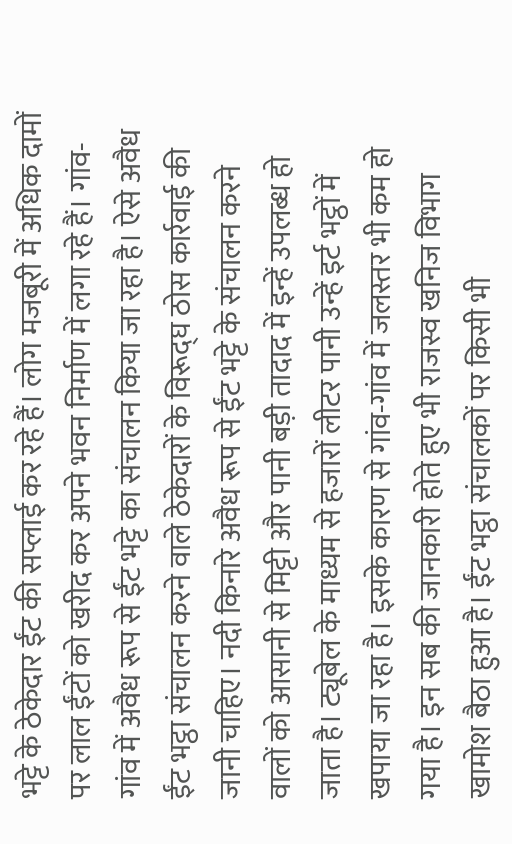भट्टे के ठेकेदार ईंट की सप्लाई कर रहे हैं। लोग मजबूरी में अधिक दामों पर लाल ईंटों को खरीद कर अपने भवन निर्माण में लगा रहे हैं। गांव-गांव में अवैध रूप से ईंट भट्टे का संचालन किया जा रहा है। ऐसे अवैध ईंट भट्ठा संचालन करने वाले ठेकेदारों के विरूद्घ ठोस कार्रवाई की जानी चाहिए। नदी किनारे अवैध रूप से ईंट भट्टे के संचालन करने वालों को आसानी से मिट्टी और पानी बड़ी तादाद में इन्हें उपलब्ध हो जाता है। ट्यूबेल के माध्यम से हजारों लीटर पानी उन्हें इर्ट भट्ठों में खपाया जा रहा है। इसके कारण से गांव-गांव में जलस्तर भी कम हो गया है। इन सब की जानकारी होते हुए भी राजस्व खनिज विभाग खामोश बैठा हुआ है। ईंट भट्ठा संचालकों पर किसी भी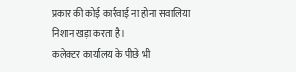प्रकार की कोई कार्रवाई ना होना सवालिया निशान खड़ा करता है।
कलेक्टर कार्यालय के पीछे भी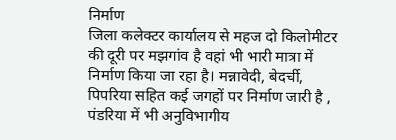निर्माण
जिला कलेक्टर कार्यालय से महज दो किलोमीटर की दूरी पर मझगांव है वहां भी भारी मात्रा में निर्माण किया जा रहा है। मन्नावेदी, बेदर्ची, पिपरिया सहित कई जगहों पर निर्माण जारी है , पंडरिया में भी अनुविभागीय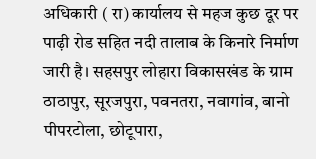अधिकारी ( रा) कार्यालय से महज कुछ दूर पर पाढ़ी रोड सहित नदी तालाब के किनारे निर्माण जारी है। सहसपुर लोहारा विकासखंड के ग्राम ठाठापुर, सूरजपुरा, पवनतरा, नवागांव, बानो पीपरटोला, छोटूपारा,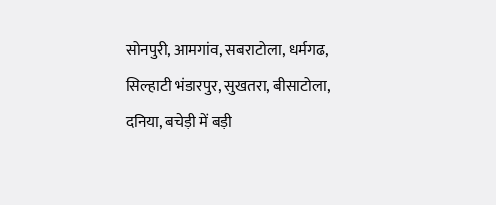सोनपुरी, आमगांव, सबराटोला, धर्मगढ, सिल्हाटी भंडारपुर, सुखतरा, बीसाटोला, दनिया, बचेड़ी में बड़ी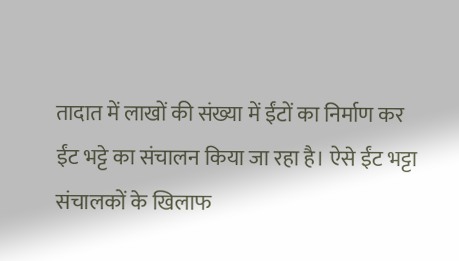तादात में लाखों की संख्या में ईंटों का निर्माण कर ईंट भट्टे का संचालन किया जा रहा है। ऐसे ईंट भट्टा संचालकों के खिलाफ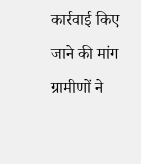कार्रवाई किए जाने की मांग ग्रामीणों ने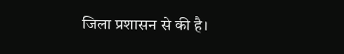जिला प्रशासन से की है।